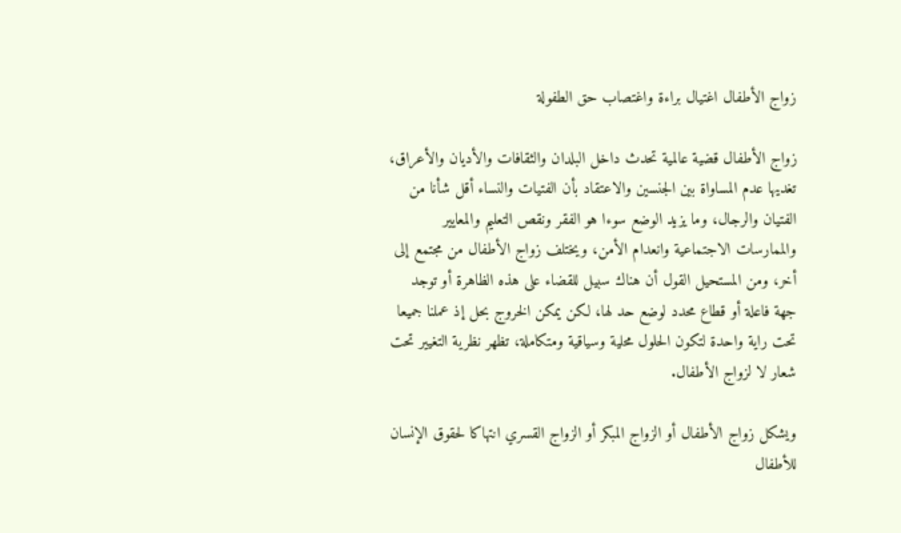زواج الأطفال اغتيال براءة واغتصاب حق الطفولة

زواج الأطفال قضية عالمية تحدث داخل البلدان والثقافات والأديان والأعراق، تغديها عدم المساواة بين الجنسين والاعتقاد بأن الفتيات والنساء أقل شأنا من الفتيان والرجال، وما يزيد الوضع سوءا هو الفقر ونقص التعليم والمعايير والممارسات الاجتماعية وانعدام الأمن، ويختلف زواج الأطفال من مجتمع إلى أخر، ومن المستحيل القول أن هناك سبيل للقضاء على هذه الظاهرة أو توجد جهة فاعلة أو قطاع محدد لوضع حد لها، لكن يمكن الخروج بحل إذ عملنا جميعا تحت راية واحدة لتكون الحلول محلية وسياقية ومتكاملة، تظهر نظرية التغيير تحت شعار لا لزواج الأطفال.

ويشكل زواج الأطفال أو الزواج المبكر أو الزواج القسري انتهاكا لحقوق الإنسان للأطفال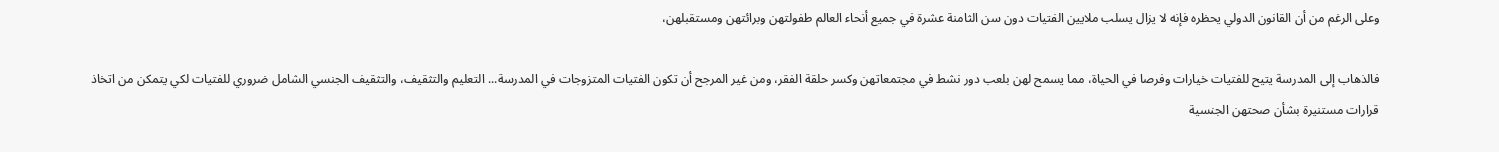وعلى الرغم من أن القانون الدولي يحظره فإنه لا يزال يسلب ملايين الفتيات دون سن الثامنة عشرة في جميع أنحاء العالم طفولتهن وبرائتهن ومستقبلهن،

فالذهاب إلى المدرسة يتيح للفتيات خيارات وفرصا في الحياة، مما يسمح لهن بلعب دور نشط في مجتمعاتهن وكسر حلقة الفقر، ومن غير المرجح أن تكون الفتيات المتزوجات في المدرسة... التعليم والتثقيف، والتثقيف الجنسي الشامل ضروري للفتيات لكي يتمكن من اتخاذ قرارات مستنيرة بشأن صحتهن الجنسية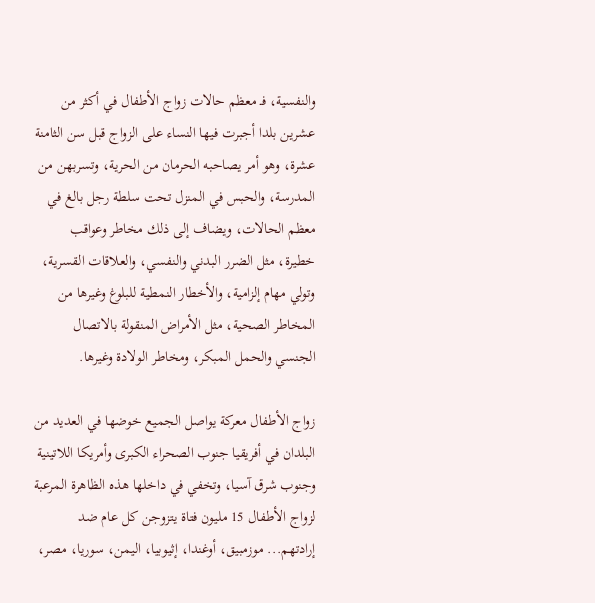والنفسية، فـ معظم حالات زواج الأطفال في أكثر من عشرين بلدا أجبرت فيها النساء على الزواج قبل سن الثامنة عشرة، وهو أمر يصاحبه الحرمان من الحرية، وتسربهن من المدرسة، والحبس في المنزل تحت سلطة رجل بالغ في معظم الحالات، ويضاف إلى ذلك مخاطر وعواقب خطيرة، مثل الضرر البدني والنفسي، والعلاقات القسرية، وتولي مهام إلزامية، والأخطار النمطية للبلوغ وغيرها من المخاطر الصحية، مثل الأمراض المنقولة بالاتصال الجنسي والحمل المبكر، ومخاطر الولادة وغيرها.

زواج الأطفال معركة يواصل الجميع خوضها في العديد من البلدان في أفريقيا جنوب الصحراء الكبرى وأمريكا اللاتينية وجنوب شرق آسيا، وتخفي في داخلها هذه الظاهرة المرعبة لزواج الأطفال 15 مليون فتاة يتزوجن كل عام ضد إرادتهم... موزمبيق، أوغندا، إثيوبيا، اليمن، سوريا، مصر،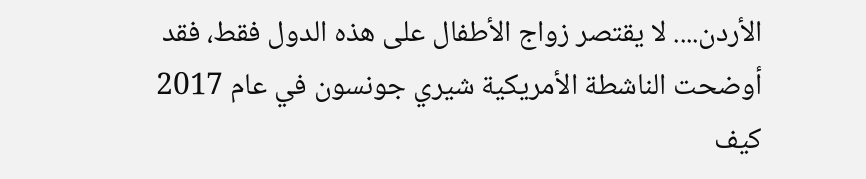الأردن.... لا يقتصر زواج الأطفال على هذه الدول فقط، فقد أوضحت الناشطة الأمريكية شيري جونسون في عام 2017 كيف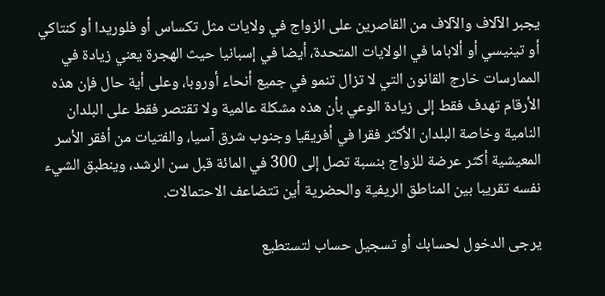يجبر الآلاف والآلاف من القاصرين على الزواج في ولايات مثل تكساس أو فلوريدا أو كنتاكي أو تينيسي أو ألاباما في الولايات المتحدة، أيضا في إسبانيا حيث الهجرة يعني زيادة في الممارسات خارج القانون التي لا تزال تنمو في جميع أنحاء أوروبا، وعلى أية حال فإن هذه الأرقام تهدف فقط إلى زيادة الوعي بأن هذه مشكلة عالمية ولا تقتصر فقط على البلدان النامية وخاصة البلدان الأكثر فقرا في أفريقيا وجنوب شرق آسيا، والفتيات من أفقر الأسر المعيشية أكثر عرضة للزواج بنسبة تصل إلى 300 في المائة قبل سن الرشد، وينطبق الشيء نفسه تقريبا بين المناطق الريفية والحضرية أين تتضاعف الاحتمالات.

يرجى الدخول لحسابك أو تسجيل حساب لتستطيع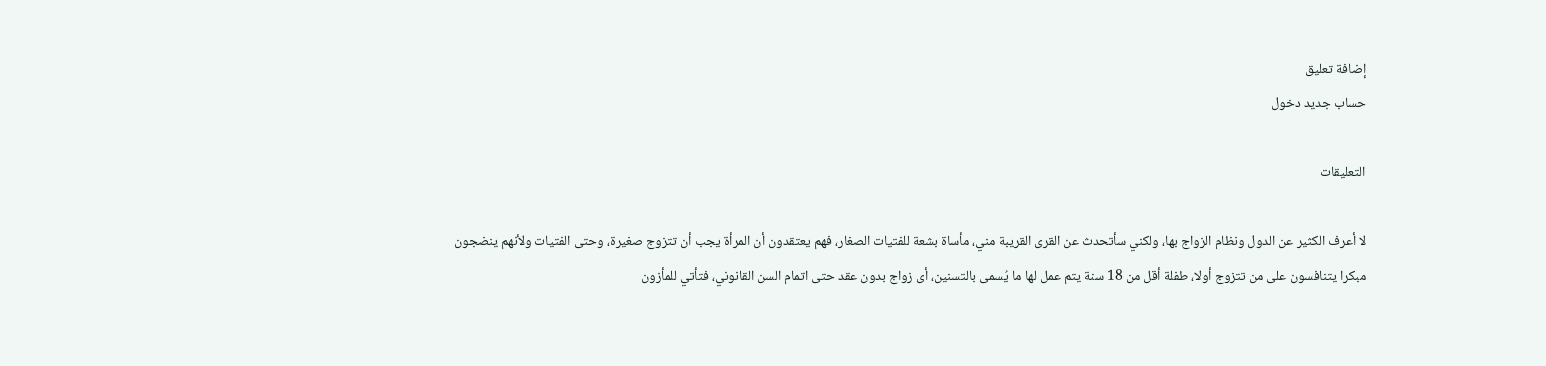إضافة تعليق
حساب جديد دخول

التعليقات

لا أعرف الكثير عن الدول ونظام الزواج بها، ولكني سأتحدث عن القرى القريبة مني، مأساة بشعة للفتيات الصغار، فهم يعتقدون أن المرأة يجب أن تتزوج صغيرة، وحتى الفتيات ولأنهم ينضجون مبكرا يتنافسون على من تتزوج أولا، طفلة أقل من 18 سنة يتم عمل لها ما يُسمى بالتسنين، أى زواج بدون عقد حتى اتمام السن القانوني، فتأتي للمأزون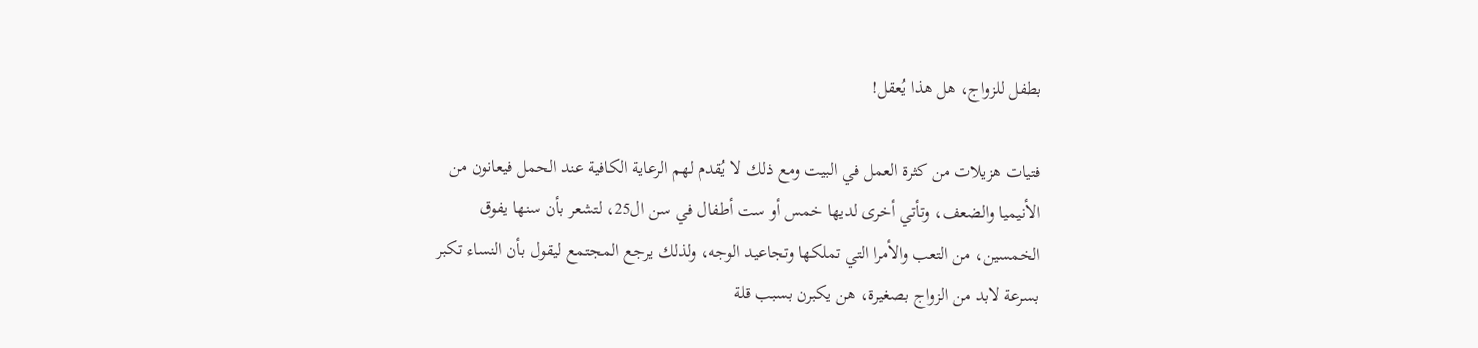بطفل للزواج، هل هذا يُعقل!

فتيات هزيلات من كثرة العمل في البيت ومع ذلك لا يُقدم لهم الرعاية الكافية عند الحمل فيعانون من الأنيميا والضعف، وتأتي أخرى لديها خمس أو ست أطفال في سن ال25، لتشعر بأن سنها يفوق الخمسين، من التعب والأمرا التي تملكها وتجاعيد الوجه، ولذلك يرجع المجتمع ليقول بأن النساء تكبر بسرعة لابد من الزواج بصغيرة، هن يكبرن بسبب قلة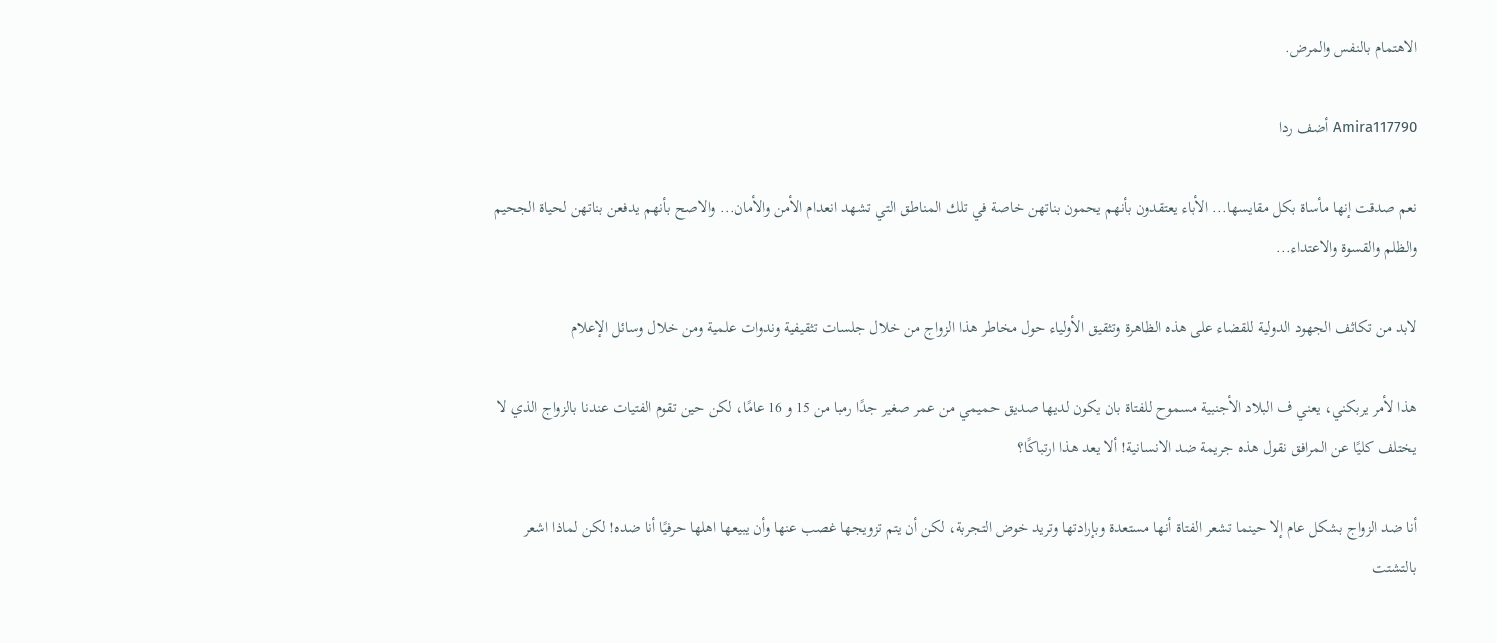الاهتمام بالنفس والمرض.

Amira117790 أضف ردا

نعم صدقت إنها مأساة بكل مقايسها... الأباء يعتقدون بأنهم يحمون بناتهن خاصة في تلك المناطق التي تشهد انعدام الأمن والأمان... والاصح بأنهم يدفعن بناتهن لحياة الجحيم والظلم والقسوة والاعتداء...

لابد من تكاثف الجهود الدولية للقضاء على هذه الظاهرة وتثقيق الأولياء حول مخاطر هذا الزواج من خلال جلسات تثقيفية وندوات علمية ومن خلال وسائل الإعلام

هذا لأمر يربكني، يعني ف البلاد الأجنبية مسموح للفتاة بان يكون لديها صديق حميمي من عمر صغير جدًا رمبا من 15 و 16 عامًا، لكن حين تقوم الفتيات عندنا بالزواج الذي لا يختلف كليًا عن المرافق نقول هذه جريمة ضد الانسانية! ألا يعد هذا ارتباكًا؟

أنا ضد الزواج بشكل عام إلا حينما تشعر الفتاة أنها مستعدة وبإرادتها وتريد خوض التجربة، لكن أن يتم تزويجها غصب عنها وأن يبيعها اهلها حرفيًا أنا ضده! لكن لماذا اشعر بالتشتت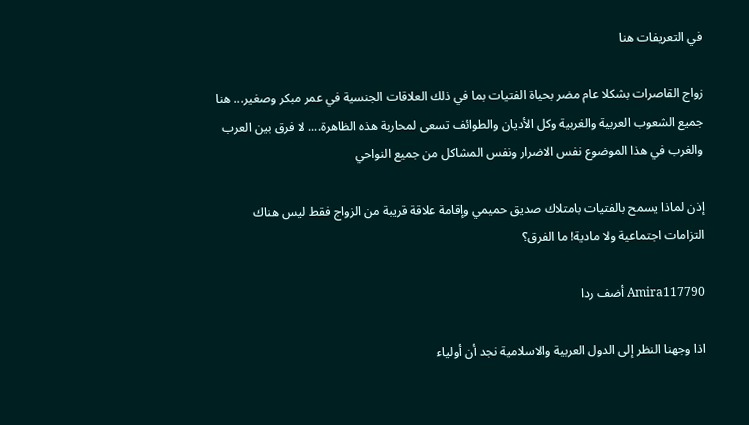في التعريفات هنا

زواج القاصرات بشكلا عام مضر بحياة الفتيات بما في ذلك العلاقات الجنسية في عمر مبكر وصغير... هنا جميع الشعوب العربية والغربية وكل الأديان والطوائف تسعى لمحاربة هذه الظاهرة.... لا فرق بين العرب والغرب في هذا الموضوع نفس الاضرار ونفس المشاكل من جميع النواحي

إذن لماذا يسمح بالفتيات بامتلاك صديق حميمي وإقامة علاقة قريبة من الزواج فقط ليس هناك التزامات اجتماعية ولا مادية! ما الفرق؟

Amira117790 أضف ردا

اذا وجهنا النظر إلى الدول العربية والاسلامية نجد أن أولياء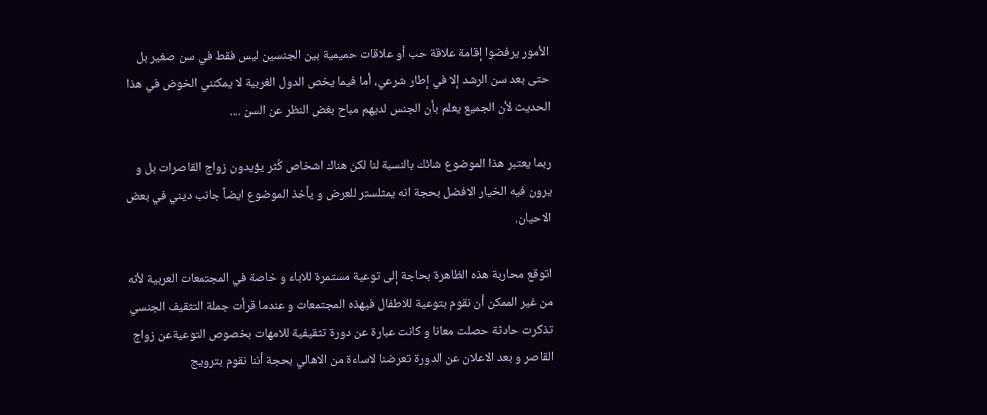الأمور يرفضوا إقامة علاقة حب أو علاقات حميمية بين الجنسين ليس فقط في سن صغير بل حتى بعد سن الرشد إلا في إطار شرعي، أما فيما يخص الدول الغربية لا يمكنني الخوض في هذا الحديث لأن الجميع يعلم بأن الجنس لديهم مباح بغض النظر عن السن ....

ربما يعتبر هذا الموضوع شائك بالنسبة لنا لكن هناك اشخاص كُثر يؤيدون زواج القاصرات بل و يرون فيه الخيار الافضل بحجة انه يمثلستر للعرض و يأخذ الموضوع ايضاً جانب ديني في بعض الاحيان.

اتوقع محاربة هذه الظاهرة بحاجة إلى توعية مستمرة للاباء و خاصة في المجتمعات العربية لأنه من غير الممكن أن نقوم بتوعية للاطفال فيهذه المجتمعات و عندما قرأت جملة التثقيف الجنسي تذكرت حادثة حصلت معانا و كانت عبارة عن دورة تثقيفية للامهات بخصوص التوعيةعن زواج القاصر و بعد الاعلان عن الدورة تعرضنا لاساءة من الاهالي بحجة أننا نقوم بترويج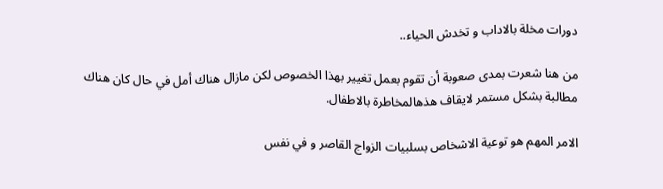دورات مخلة بالاداب و تخدش الحياء..

من هنا شعرت بمدى صعوبة أن تقوم بعمل تغيير بهذا الخصوص لكن مازال هناك أمل في حال كان هناك مطالبة بشكل مستمر لايقاف هذهالمخاطرة بالاطفال.

الامر المهم هو توعية الاشخاص بسلبيات الزواج القاصر و في نفس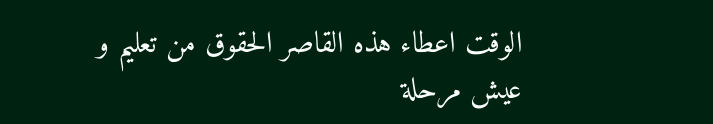الوقت اعطاء هذه القاصر الحقوق من تعليم و عيش مرحلة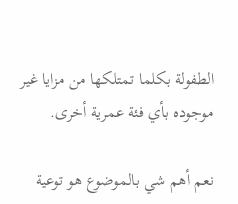الطفولة بكلما تمتلكها من مزايا غير موجوده بأي فئة عمرية أخرى.

نعم أهم شي بالموضوع هو توعية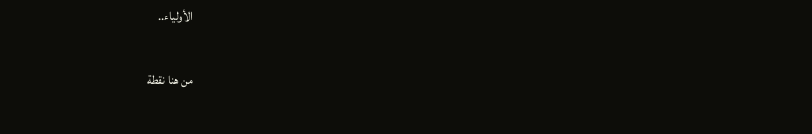الأولياء..

من هنا نقطة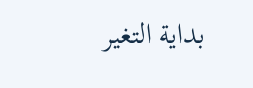بداية التغير